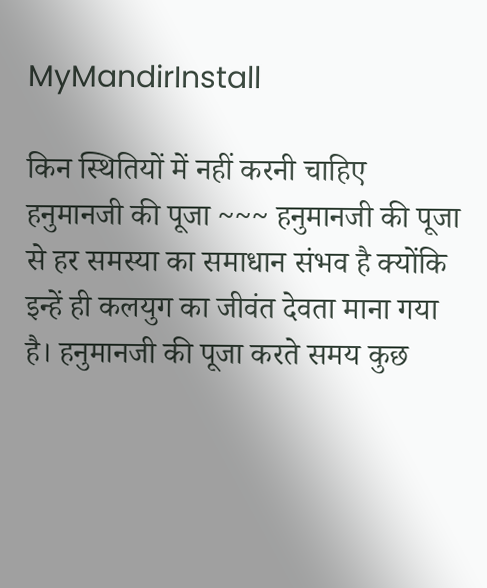MyMandirInstall

किन स्थितियों में नहीं करनी चाहिए हनुमानजी की पूजा ~~~ हनुमानजी की पूजा से हर समस्या का समाधान संभव है क्योंकि इन्हें ही कलयुग का जीवंत देवता माना गया है। हनुमानजी की पूजा करते समय कुछ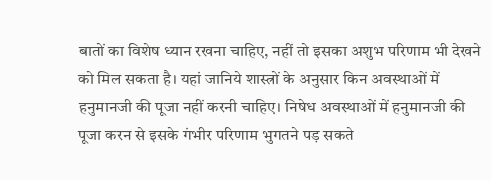बातों का विशेष ध्यान रखना चाहिए, नहीं तो इसका अशुभ परिणाम भी देखने को मिल सकता है। यहां जानिये शास्त्रों के अनुसार किन अवस्थाओं में हनुमानजी की पूजा नहीं करनी चाहिए। निषेध अवस्थाओं में हनुमानजी की पूजा करन से इसके गंभीर परिणाम भुगतने पड़ सकते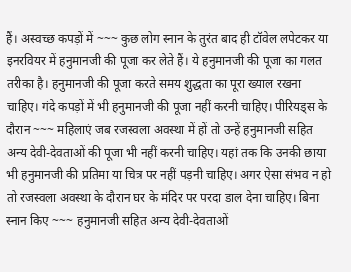हैं। अस्वच्छ कपड़ों में ~~~ कुछ लोग स्नान के तुरंत बाद ही टॉवेल लपेटकर या इनरवियर में हनुमानजी की पूजा कर लेते हैं। ये हनुमानजी की पूजा का गलत तरीका है। हनुमानजी की पूजा करते समय शुद्धता का पूरा ख्याल रखना चाहिए। गंदे कपड़ों में भी हनुमानजी की पूजा नहीं करनी चाहिए। पीरियड्स के दौरान ~~~ महिलाएं जब रजस्वला अवस्था में हों तो उन्हें हनुमानजी सहित अन्य देवी-देवताओं की पूजा भी नहीं करनी चाहिए। यहां तक कि उनकी छाया भी हनुमानजी की प्रतिमा या चित्र पर नहीं पड़नी चाहिए। अगर ऐसा संभव न हो तो रजस्वला अवस्था के दौरान घर के मंदिर पर परदा डाल देना चाहिए। बिना स्नान किए ~~~ हनुमानजी सहित अन्य देवी-देवताओं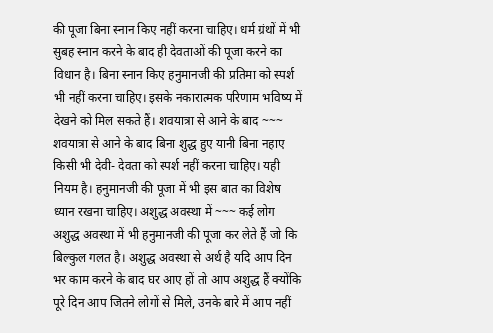की पूजा बिना स्नान किए नहीं करना चाहिए। धर्म ग्रंथों में भी सुबह स्नान करने के बाद ही देवताओं की पूजा करने का विधान है। बिना स्नान किए हनुमानजी की प्रतिमा को स्पर्श भी नहीं करना चाहिए। इसके नकारात्मक परिणाम भविष्य में देखने को मिल सकते हैं। शवयात्रा से आने के बाद ~~~ शवयात्रा से आने के बाद बिना शुद्ध हुए यानी बिना नहाए किसी भी देवी- देवता को स्पर्श नहीं करना चाहिए। यही नियम है। हनुमानजी की पूजा में भी इस बात का विशेष ध्यान रखना चाहिए। अशुद्ध अवस्था में ~~~ कई लोग अशुद्ध अवस्था में भी हनुमानजी की पूजा कर लेते हैं जो कि बिल्कुल गलत है। अशुद्ध अवस्था से अर्थ है यदि आप दिन भर काम करने के बाद घर आए हों तो आप अशुद्ध हैं क्योंकि पूरे दिन आप जितने लोगों से मिले, उनके बारे में आप नहीं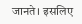जानते। इसलिए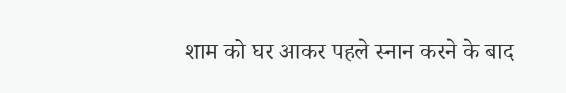शाम को घर आकर पहले स्नान करने के बाद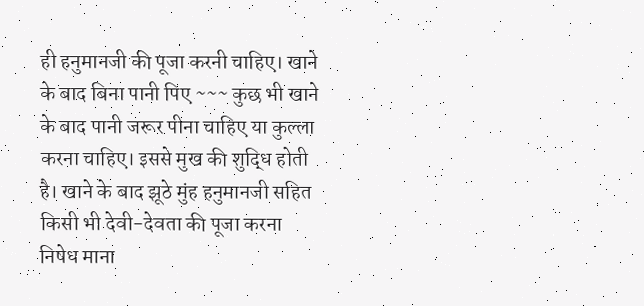ही हनुमानजी की पूजा करनी चाहिए। खाने के बाद बिना पानी पिए ~~~ कुछ भी खाने के बाद पानी जरूर पीना चाहिए या कुल्ला करना चाहिए। इससे मुख की शुद्धि होती है। खाने के बाद झूठे मुंह हनुमानजी सहित किसी भी देवी-देवता की पूजा करना निषेध माना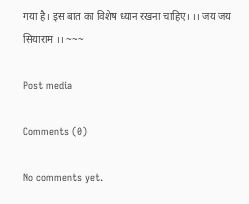गया है। इस बात का विशेष ध्यान रखना चाहिए। ।। जय जय सियाराम ।। ~~~

Post media

Comments (0)

No comments yet.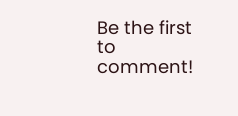Be the first to comment!